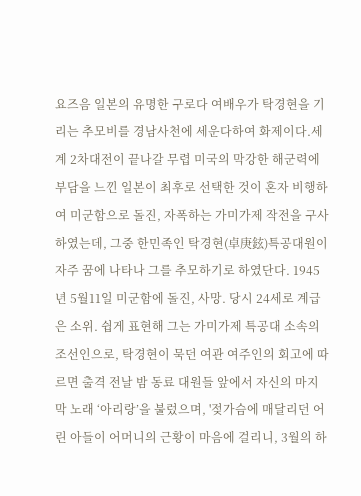요즈음 일본의 유명한 구로다 여배우가 탁경현을 기리는 추모비를 경남사천에 세운다하여 화제이다.세계 2차대전이 끝나갈 무렵 미국의 막강한 해군력에 부담을 느낀 일본이 최후로 선택한 것이 혼자 비행하여 미군함으로 돌진, 자폭하는 가미가제 작전을 구사하였는데, 그중 한민족인 탁경현(卓庚鉉)특공대원이 자주 꿈에 나타나 그를 추모하기로 하였단다. 1945년 5월11일 미군함에 돌진, 사망. 당시 24세로 계급은 소위. 쉽게 표현해 그는 가미가제 특공대 소속의 조선인으로, 탁경현이 묵던 여관 여주인의 회고에 따르면 출격 전날 밤 동료 대원들 앞에서 자신의 마지막 노래 ‘아리랑’을 불렀으며, '젖가슴에 매달리던 어린 아들이 어머니의 근황이 마음에 걸리니, 3월의 하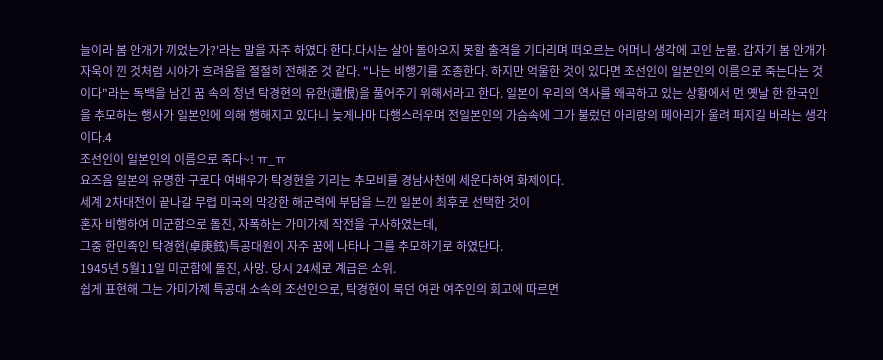늘이라 봄 안개가 끼었는가?'라는 말을 자주 하였다 한다.다시는 살아 돌아오지 못할 출격을 기다리며 떠오르는 어머니 생각에 고인 눈물. 갑자기 봄 안개가 자욱이 낀 것처럼 시야가 흐려옴을 절절히 전해준 것 같다. "나는 비행기를 조종한다. 하지만 억울한 것이 있다면 조선인이 일본인의 이름으로 죽는다는 것이다"라는 독백을 남긴 꿈 속의 청년 탁경현의 유한(遺恨)을 풀어주기 위해서라고 한다. 일본이 우리의 역사를 왜곡하고 있는 상황에서 먼 옛날 한 한국인을 추모하는 행사가 일본인에 의해 행해지고 있다니 늦게나마 다행스러우며 전일본인의 가슴속에 그가 불렀던 아리랑의 메아리가 울려 퍼지길 바라는 생각이다.4
조선인이 일본인의 이름으로 죽다~! ㅠ_ㅠ
요즈음 일본의 유명한 구로다 여배우가 탁경현을 기리는 추모비를 경남사천에 세운다하여 화제이다.
세계 2차대전이 끝나갈 무렵 미국의 막강한 해군력에 부담을 느낀 일본이 최후로 선택한 것이
혼자 비행하여 미군함으로 돌진, 자폭하는 가미가제 작전을 구사하였는데,
그중 한민족인 탁경현(卓庚鉉)특공대원이 자주 꿈에 나타나 그를 추모하기로 하였단다.
1945년 5월11일 미군함에 돌진, 사망. 당시 24세로 계급은 소위.
쉽게 표현해 그는 가미가제 특공대 소속의 조선인으로, 탁경현이 묵던 여관 여주인의 회고에 따르면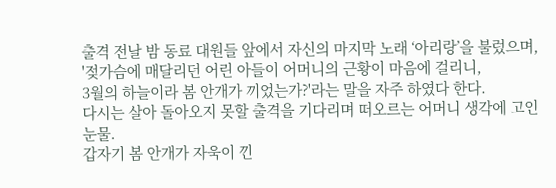출격 전날 밤 동료 대원들 앞에서 자신의 마지막 노래 ‘아리랑’을 불렀으며,
'젖가슴에 매달리던 어린 아들이 어머니의 근황이 마음에 걸리니,
3월의 하늘이라 봄 안개가 끼었는가?'라는 말을 자주 하였다 한다.
다시는 살아 돌아오지 못할 출격을 기다리며 떠오르는 어머니 생각에 고인 눈물.
갑자기 봄 안개가 자욱이 낀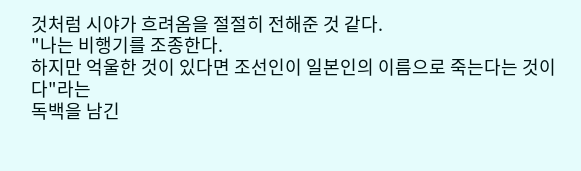것처럼 시야가 흐려옴을 절절히 전해준 것 같다.
"나는 비행기를 조종한다.
하지만 억울한 것이 있다면 조선인이 일본인의 이름으로 죽는다는 것이다"라는
독백을 남긴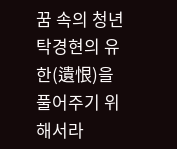꿈 속의 청년 탁경현의 유한(遺恨)을 풀어주기 위해서라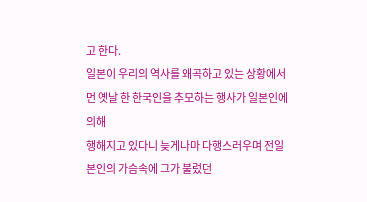고 한다.
일본이 우리의 역사를 왜곡하고 있는 상황에서 먼 옛날 한 한국인을 추모하는 행사가 일본인에 의해
행해지고 있다니 늦게나마 다행스러우며 전일본인의 가슴속에 그가 불렀던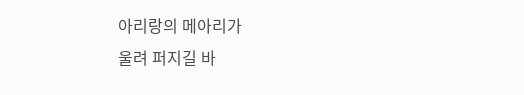아리랑의 메아리가
울려 퍼지길 바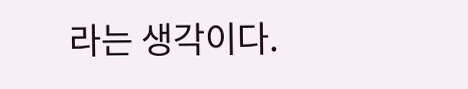라는 생각이다.